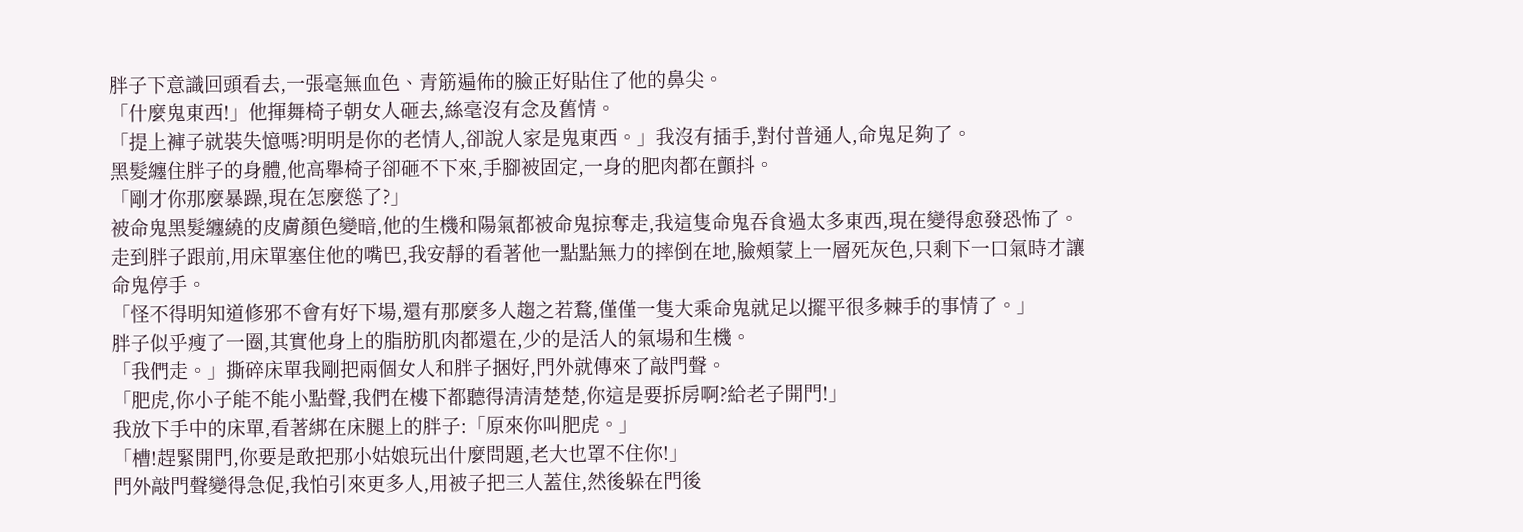胖子下意識回頭看去,一張毫無血色、青筋遍佈的臉正好貼住了他的鼻尖。
「什麼鬼東西!」他揮舞椅子朝女人砸去,絲毫沒有念及舊情。
「提上褲子就裝失憶嗎?明明是你的老情人,卻說人家是鬼東西。」我沒有插手,對付普通人,命鬼足夠了。
黑髮纏住胖子的身體,他高舉椅子卻砸不下來,手腳被固定,一身的肥肉都在顫抖。
「剛才你那麼暴躁,現在怎麼慫了?」
被命鬼黑髮纏繞的皮膚顏色變暗,他的生機和陽氣都被命鬼掠奪走,我這隻命鬼吞食過太多東西,現在變得愈發恐怖了。
走到胖子跟前,用床單塞住他的嘴巴,我安靜的看著他一點點無力的摔倒在地,臉頰蒙上一層死灰色,只剩下一口氣時才讓命鬼停手。
「怪不得明知道修邪不會有好下場,還有那麼多人趨之若鶩,僅僅一隻大乘命鬼就足以擺平很多棘手的事情了。」
胖子似乎瘦了一圈,其實他身上的脂肪肌肉都還在,少的是活人的氣場和生機。
「我們走。」撕碎床單我剛把兩個女人和胖子捆好,門外就傳來了敲門聲。
「肥虎,你小子能不能小點聲,我們在樓下都聽得清清楚楚,你這是要拆房啊?給老子開門!」
我放下手中的床單,看著綁在床腿上的胖子:「原來你叫肥虎。」
「槽!趕緊開門,你要是敢把那小姑娘玩出什麼問題,老大也罩不住你!」
門外敲門聲變得急促,我怕引來更多人,用被子把三人蓋住,然後躲在門後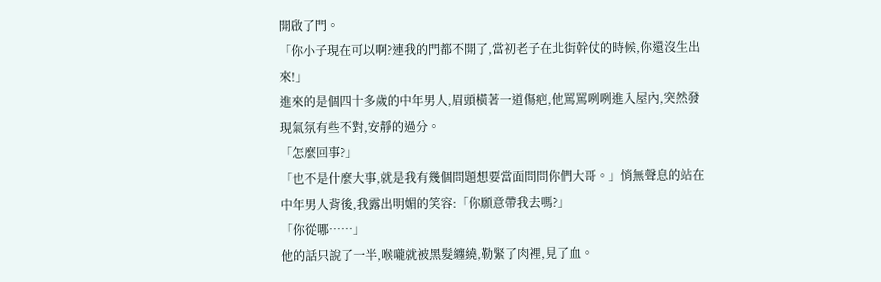開啟了門。
「你小子現在可以啊?連我的門都不開了,當初老子在北街幹仗的時候,你還沒生出來!」
進來的是個四十多歲的中年男人,眉頭橫著一道傷疤,他罵罵咧咧進入屋內,突然發現氣氛有些不對,安靜的過分。
「怎麼回事?」
「也不是什麼大事,就是我有幾個問題想要當面問問你們大哥。」悄無聲息的站在中年男人背後,我露出明媚的笑容:「你願意帶我去嗎?」
「你從哪……」
他的話只說了一半,喉嚨就被黑髮纏繞,勒緊了肉裡,見了血。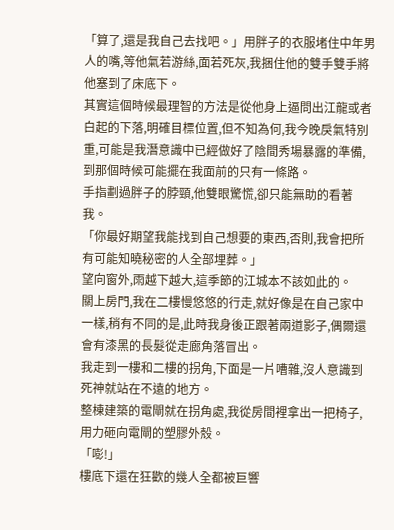「算了,還是我自己去找吧。」用胖子的衣服堵住中年男人的嘴,等他氣若游絲,面若死灰,我捆住他的雙手雙手將他塞到了床底下。
其實這個時候最理智的方法是從他身上逼問出江龍或者白起的下落,明確目標位置,但不知為何,我今晚戾氣特別重,可能是我潛意識中已經做好了陰間秀場暴露的準備,到那個時候可能擺在我面前的只有一條路。
手指劃過胖子的脖頸,他雙眼驚慌,卻只能無助的看著我。
「你最好期望我能找到自己想要的東西,否則,我會把所有可能知曉秘密的人全部埋葬。」
望向窗外,雨越下越大,這季節的江城本不該如此的。
關上房門,我在二樓慢悠悠的行走,就好像是在自己家中一樣,稍有不同的是,此時我身後正跟著兩道影子,偶爾還會有漆黑的長髮從走廊角落冒出。
我走到一樓和二樓的拐角,下面是一片嘈雜,沒人意識到死神就站在不遠的地方。
整棟建築的電閘就在拐角處,我從房間裡拿出一把椅子,用力砸向電閘的塑膠外殼。
「嘭!」
樓底下還在狂歡的幾人全都被巨響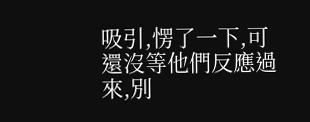吸引,愣了一下,可還沒等他們反應過來,別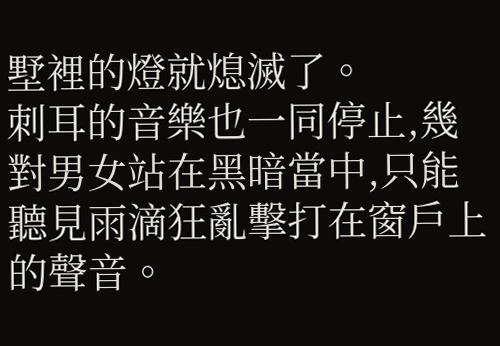墅裡的燈就熄滅了。
刺耳的音樂也一同停止,幾對男女站在黑暗當中,只能聽見雨滴狂亂擊打在窗戶上的聲音。